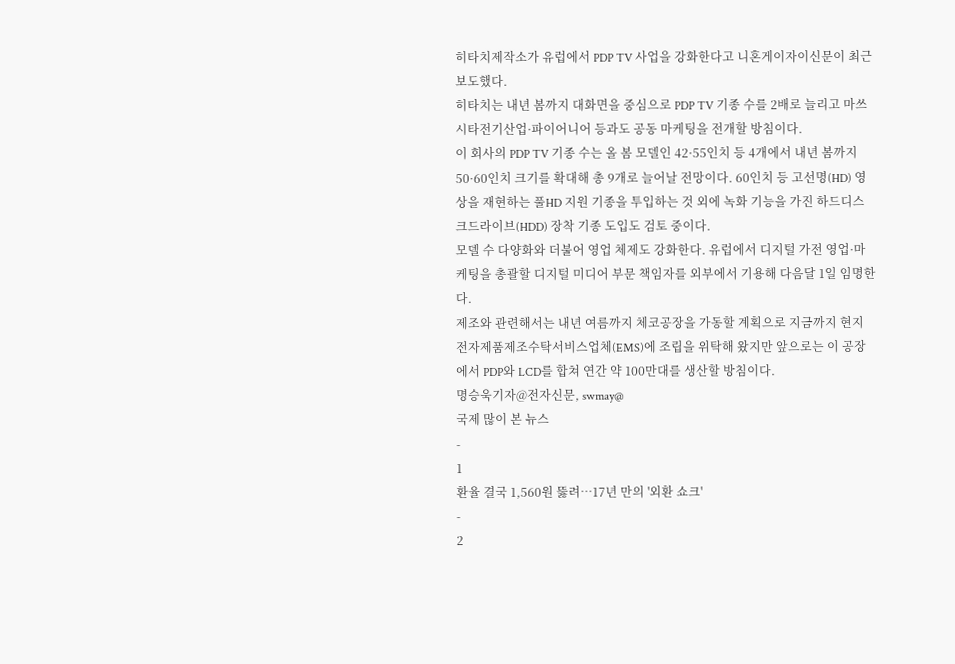히타치제작소가 유럽에서 PDP TV 사업을 강화한다고 니혼게이자이신문이 최근 보도했다.
히타치는 내년 봄까지 대화면을 중심으로 PDP TV 기종 수를 2배로 늘리고 마쓰시타전기산업·파이어니어 등과도 공동 마케팅을 전개할 방침이다.
이 회사의 PDP TV 기종 수는 올 봄 모델인 42·55인치 등 4개에서 내년 봄까지 50·60인치 크기를 확대해 총 9개로 늘어날 전망이다. 60인치 등 고선명(HD) 영상을 재현하는 풀HD 지원 기종을 투입하는 것 외에 녹화 기능을 가진 하드디스크드라이브(HDD) 장착 기종 도입도 검토 중이다.
모델 수 다양화와 더불어 영업 체제도 강화한다. 유럽에서 디지털 가전 영업·마케팅을 총괄할 디지털 미디어 부문 책임자를 외부에서 기용해 다음달 1일 임명한다.
제조와 관련해서는 내년 여름까지 체코공장을 가동할 계획으로 지금까지 현지 전자제품제조수탁서비스업체(EMS)에 조립을 위탁해 왔지만 앞으로는 이 공장에서 PDP와 LCD를 합쳐 연간 약 100만대를 생산할 방침이다.
명승욱기자@전자신문, swmay@
국제 많이 본 뉴스
-
1
환율 결국 1,560원 뚫려…17년 만의 '외환 쇼크'
-
2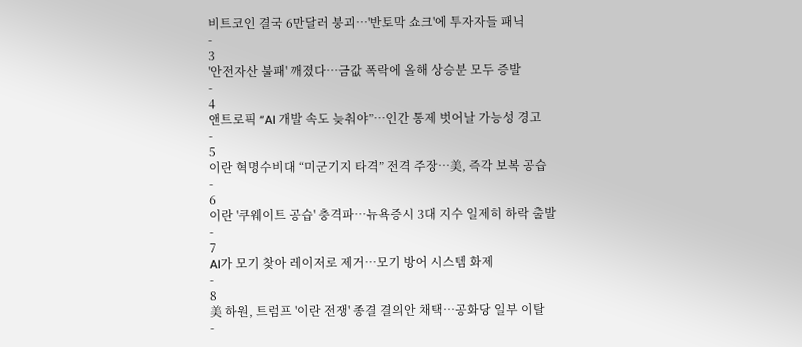비트코인 결국 6만달러 붕괴…'반토막 쇼크'에 투자자들 패닉
-
3
'안전자산 불패' 깨졌다…금값 폭락에 올해 상승분 모두 증발
-
4
앤트로픽 “AI 개발 속도 늦춰야”…인간 통제 벗어날 가능성 경고
-
5
이란 혁명수비대 “미군기지 타격” 전격 주장…美, 즉각 보복 공습
-
6
이란 '쿠웨이트 공습' 충격파…뉴욕증시 3대 지수 일제히 하락 출발
-
7
AI가 모기 찾아 레이저로 제거…모기 방어 시스템 화제
-
8
美 하원, 트럼프 '이란 전쟁' 종결 결의안 채택…공화당 일부 이탈
-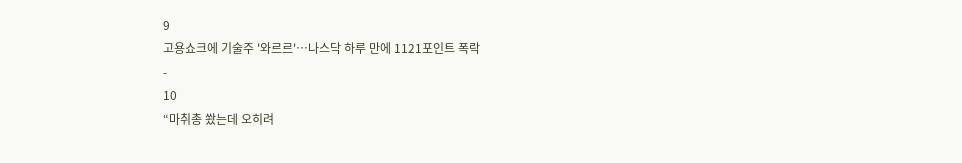9
고용쇼크에 기술주 '와르르'…나스닥 하루 만에 1121포인트 폭락
-
10
“마취총 쐈는데 오히려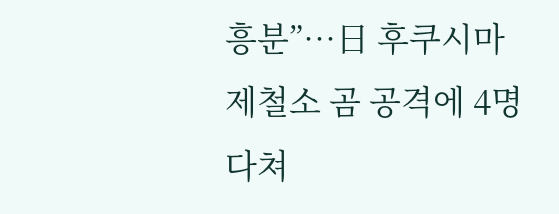흥분”…日 후쿠시마 제철소 곰 공격에 4명 다쳐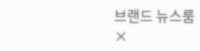브랜드 뉴스룸
×